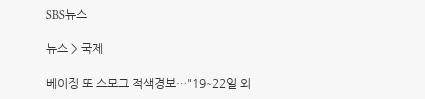SBS뉴스

뉴스 > 국제

베이징 또 스모그 적색경보…"19∼22일 외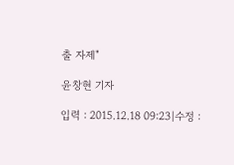출 자제"

윤창현 기자

입력 : 2015.12.18 09:23|수정 :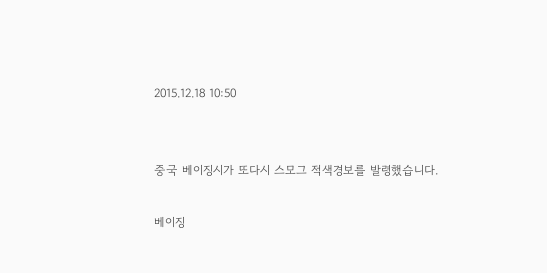2015.12.18 10:50


중국 베이징시가 또다시 스모그 적색경보를 발령했습니다.

베이징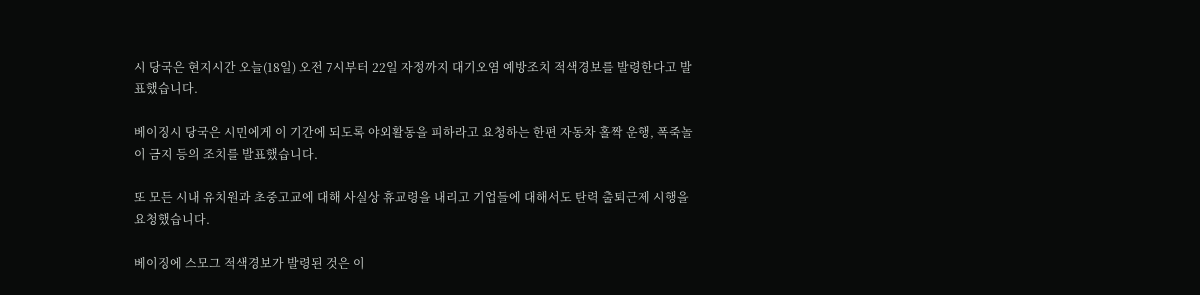시 당국은 현지시간 오늘(18일) 오전 7시부터 22일 자정까지 대기오염 예방조치 적색경보를 발령한다고 발표했습니다.

베이징시 당국은 시민에게 이 기간에 되도록 야외활동을 피하라고 요청하는 한편 자동차 홀짝 운행, 폭죽놀이 금지 등의 조치를 발표했습니다.

또 모든 시내 유치원과 초중고교에 대해 사실상 휴교령을 내리고 기업들에 대해서도 탄력 출퇴근제 시행을 요청했습니다.

베이징에 스모그 적색경보가 발령된 것은 이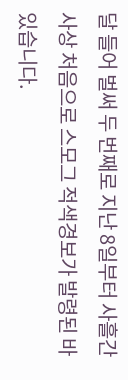달 들어 벌써 두 번째로 지난 8일부터 사흘간 사상 처음으로 스모그 적색경보가 발령된 바 있습니다.